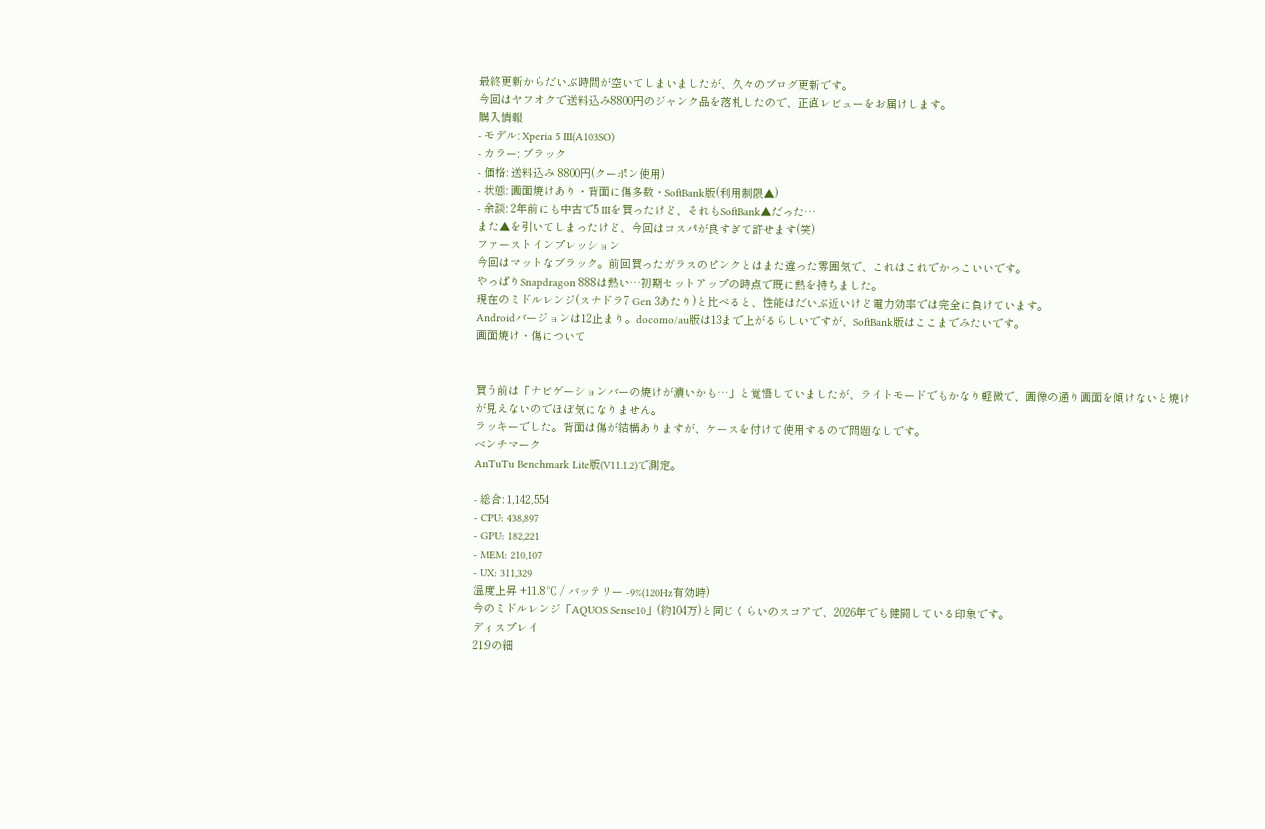最終更新からだいぶ時間が空いてしまいましたが、久々のブログ更新です。
今回はヤフオクで送料込み8800円のジャンク品を落札したので、正直レビューをお届けします。
購入情報
- モデル: Xperia 5 III(A103SO)
- カラー: ブラック
- 価格: 送料込み 8800円(クーポン使用)
- 状態: 画面焼けあり・背面に傷多数・SoftBank版(利用制限▲)
- 余談: 2年前にも中古で5 IIIを買ったけど、それもSoftBank▲だった…
また▲を引いてしまったけど、今回はコスパが良すぎて許せます(笑)
ファーストインプレッション
今回はマットなブラック。前回買ったガラスのピンクとはまた違った雰囲気で、これはこれでかっこいいです。
やっぱりSnapdragon 888は熱い…初期セットアップの時点で既に熱を持ちました。
現在のミドルレンジ(スナドラ7 Gen 3あたり)と比べると、性能はだいぶ近いけど電力効率では完全に負けています。
Androidバージョンは12止まり。docomo/au版は13まで上がるらしいですが、SoftBank版はここまでみたいです。
画面焼け・傷について


買う前は「ナビゲーションバーの焼けが濃いかも…」と覚悟していましたが、ライトモードでもかなり軽微で、画像の通り画面を傾けないと焼けが見えないのでほぼ気になりません。
ラッキーでした。背面は傷が結構ありますが、ケースを付けて使用するので問題なしです。
ベンチマーク
AnTuTu Benchmark Lite版(V11.1.2)で測定。

- 総合: 1,142,554
- CPU: 438,897
- GPU: 182,221
- MEM: 210,107
- UX: 311,329
温度上昇 +11.8℃ / バッテリー -9%(120Hz有効時)
今のミドルレンジ「AQUOS Sense10」(約104万)と同じくらいのスコアで、2026年でも健闘している印象です。
ディスプレイ
21:9の細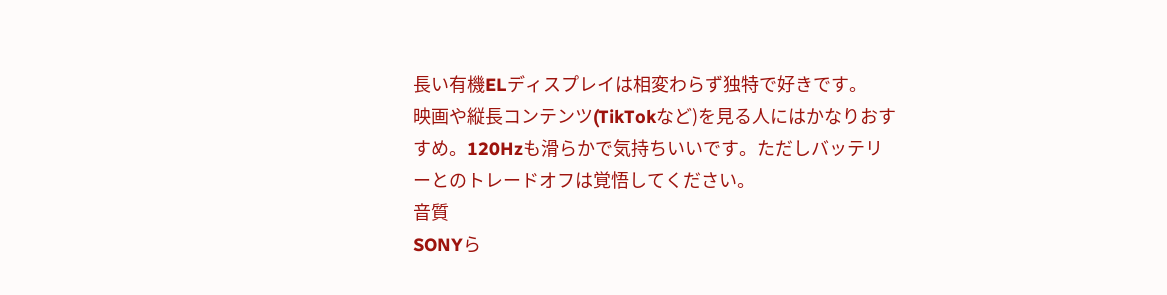長い有機ELディスプレイは相変わらず独特で好きです。
映画や縦長コンテンツ(TikTokなど)を見る人にはかなりおすすめ。120Hzも滑らかで気持ちいいです。ただしバッテリーとのトレードオフは覚悟してください。
音質
SONYら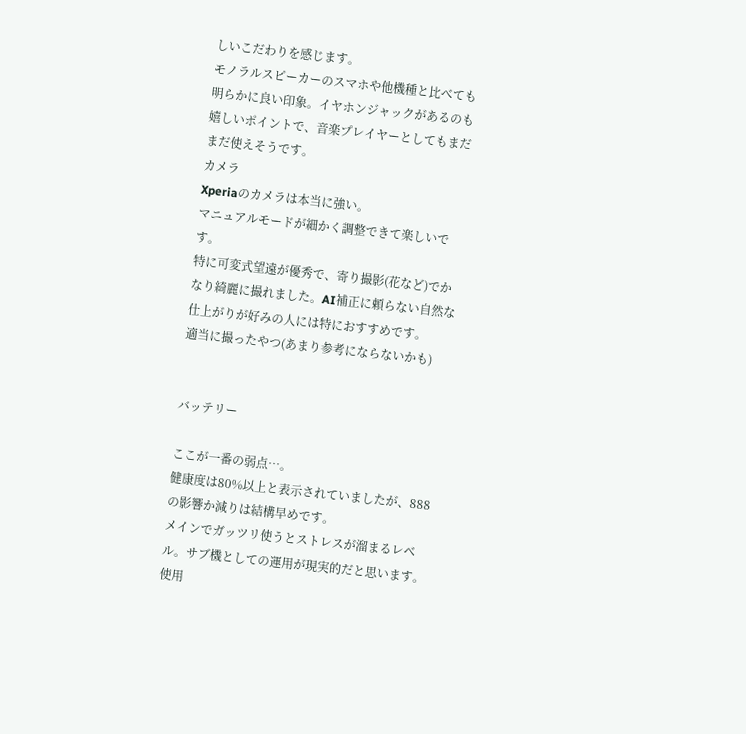しいこだわりを感じます。
モノラルスピーカーのスマホや他機種と比べても明らかに良い印象。イヤホンジャックがあるのも嬉しいポイントで、音楽プレイヤーとしてもまだまだ使えそうです。
カメラ
Xperiaのカメラは本当に強い。
マニュアルモードが細かく調整できて楽しいです。
特に可変式望遠が優秀で、寄り撮影(花など)でかなり綺麗に撮れました。AI補正に頼らない自然な仕上がりが好みの人には特におすすめです。
適当に撮ったやつ(あまり参考にならないかも)


バッテリー

ここが一番の弱点…。
健康度は80%以上と表示されていましたが、888の影響か減りは結構早めです。
メインでガッツリ使うとストレスが溜まるレベル。サブ機としての運用が現実的だと思います。
使用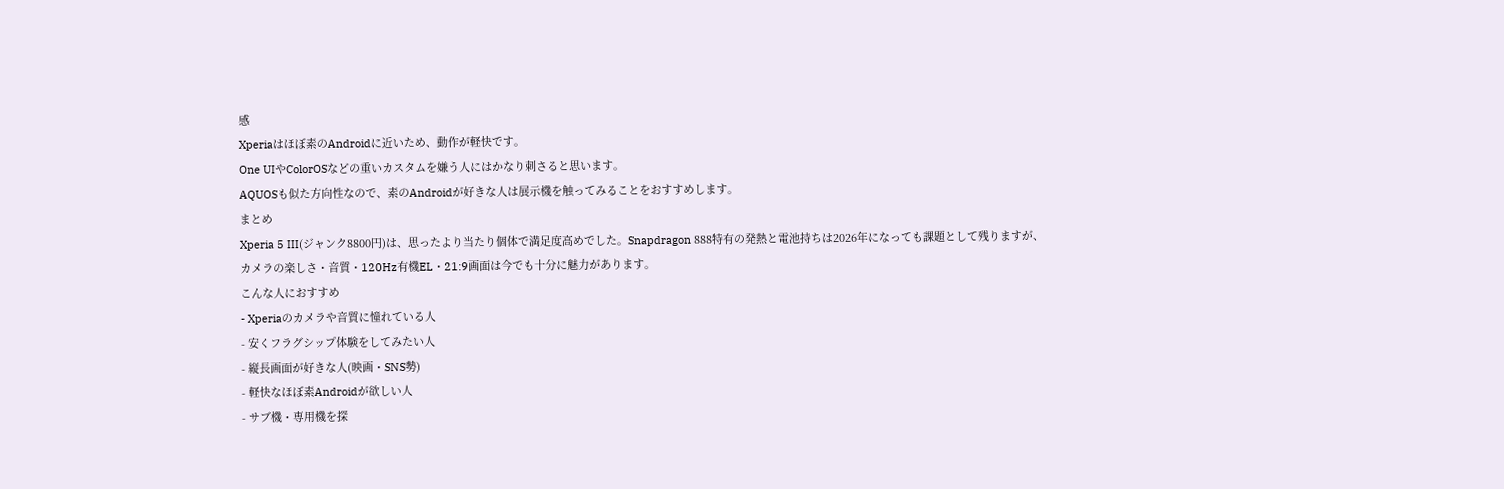感
Xperiaはほぼ素のAndroidに近いため、動作が軽快です。
One UIやColorOSなどの重いカスタムを嫌う人にはかなり刺さると思います。
AQUOSも似た方向性なので、素のAndroidが好きな人は展示機を触ってみることをおすすめします。
まとめ
Xperia 5 III(ジャンク8800円)は、思ったより当たり個体で満足度高めでした。Snapdragon 888特有の発熱と電池持ちは2026年になっても課題として残りますが、
カメラの楽しさ・音質・120Hz有機EL・21:9画面は今でも十分に魅力があります。
こんな人におすすめ
- Xperiaのカメラや音質に憧れている人
- 安くフラグシップ体験をしてみたい人
- 縦長画面が好きな人(映画・SNS勢)
- 軽快なほぼ素Androidが欲しい人
- サブ機・専用機を探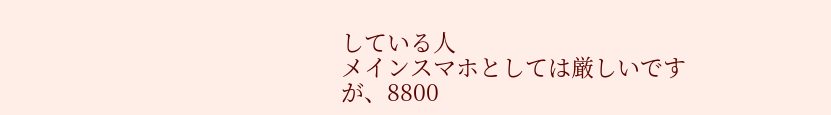している人
メインスマホとしては厳しいですが、8800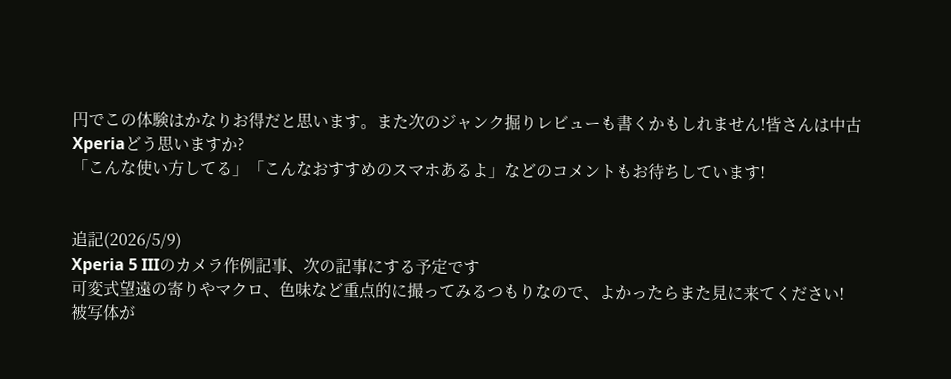円でこの体験はかなりお得だと思います。また次のジャンク掘りレビューも書くかもしれません!皆さんは中古Xperiaどう思いますか?
「こんな使い方してる」「こんなおすすめのスマホあるよ」などのコメントもお待ちしています!


追記(2026/5/9)
Xperia 5 IIIのカメラ作例記事、次の記事にする予定です
可変式望遠の寄りやマクロ、色味など重点的に撮ってみるつもりなので、よかったらまた見に来てください!
被写体が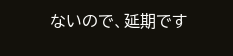ないので、延期です